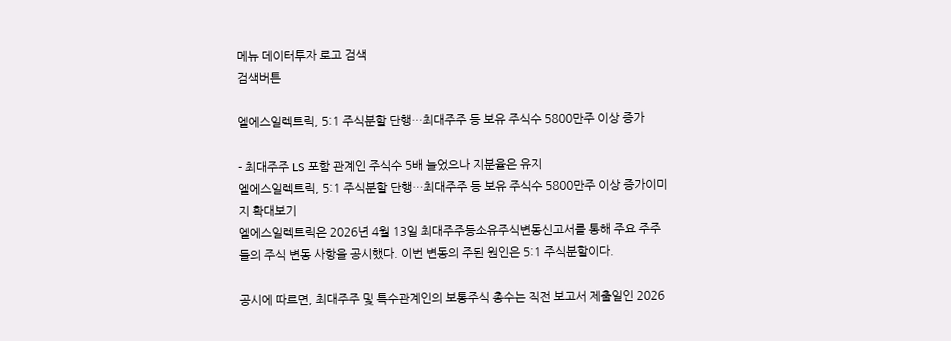메뉴 데이터투자 로고 검색
검색버튼

엘에스일렉트릭, 5:1 주식분할 단행…최대주주 등 보유 주식수 5800만주 이상 증가

- 최대주주 LS 포함 관계인 주식수 5배 늘었으나 지분율은 유지
엘에스일렉트릭, 5:1 주식분할 단행…최대주주 등 보유 주식수 5800만주 이상 증가이미지 확대보기
엘에스일렉트릭은 2026년 4월 13일 최대주주등소유주식변동신고서를 통해 주요 주주들의 주식 변동 사항을 공시했다. 이번 변동의 주된 원인은 5:1 주식분할이다.

공시에 따르면, 최대주주 및 특수관계인의 보통주식 총수는 직전 보고서 제출일인 2026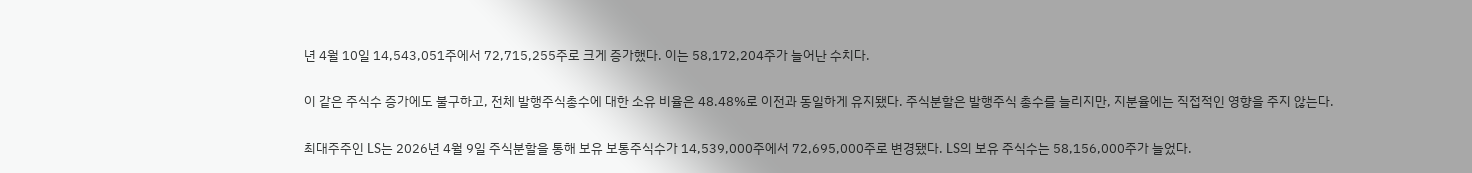년 4월 10일 14,543,051주에서 72,715,255주로 크게 증가했다. 이는 58,172,204주가 늘어난 수치다.

이 같은 주식수 증가에도 불구하고, 전체 발행주식총수에 대한 소유 비율은 48.48%로 이전과 동일하게 유지됐다. 주식분할은 발행주식 총수를 늘리지만, 지분율에는 직접적인 영향을 주지 않는다.

최대주주인 LS는 2026년 4월 9일 주식분할을 통해 보유 보통주식수가 14,539,000주에서 72,695,000주로 변경됐다. LS의 보유 주식수는 58,156,000주가 늘었다.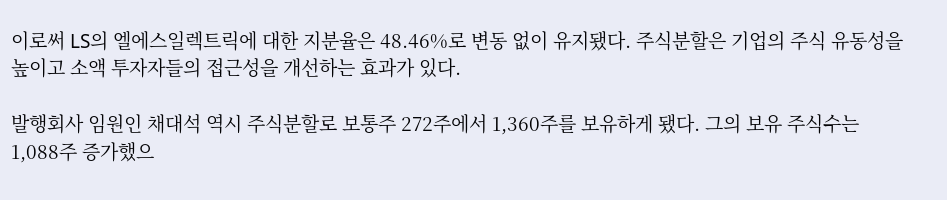이로써 LS의 엘에스일렉트릭에 대한 지분율은 48.46%로 변동 없이 유지됐다. 주식분할은 기업의 주식 유동성을 높이고 소액 투자자들의 접근성을 개선하는 효과가 있다.

발행회사 임원인 채대석 역시 주식분할로 보통주 272주에서 1,360주를 보유하게 됐다. 그의 보유 주식수는 1,088주 증가했으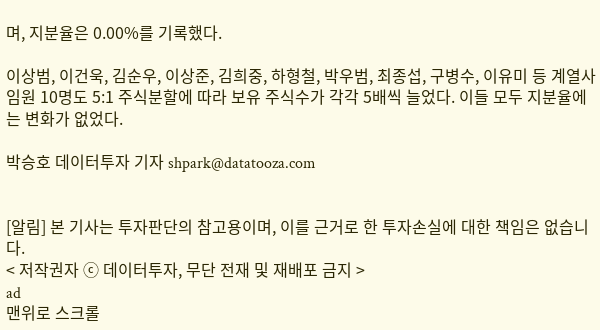며, 지분율은 0.00%를 기록했다.

이상범, 이건욱, 김순우, 이상준, 김희중, 하형철, 박우범, 최종섭, 구병수, 이유미 등 계열사 임원 10명도 5:1 주식분할에 따라 보유 주식수가 각각 5배씩 늘었다. 이들 모두 지분율에는 변화가 없었다.

박승호 데이터투자 기자 shpark@datatooza.com


[알림] 본 기사는 투자판단의 참고용이며, 이를 근거로 한 투자손실에 대한 책임은 없습니다.
< 저작권자 ⓒ 데이터투자, 무단 전재 및 재배포 금지 >
ad
맨위로 스크롤